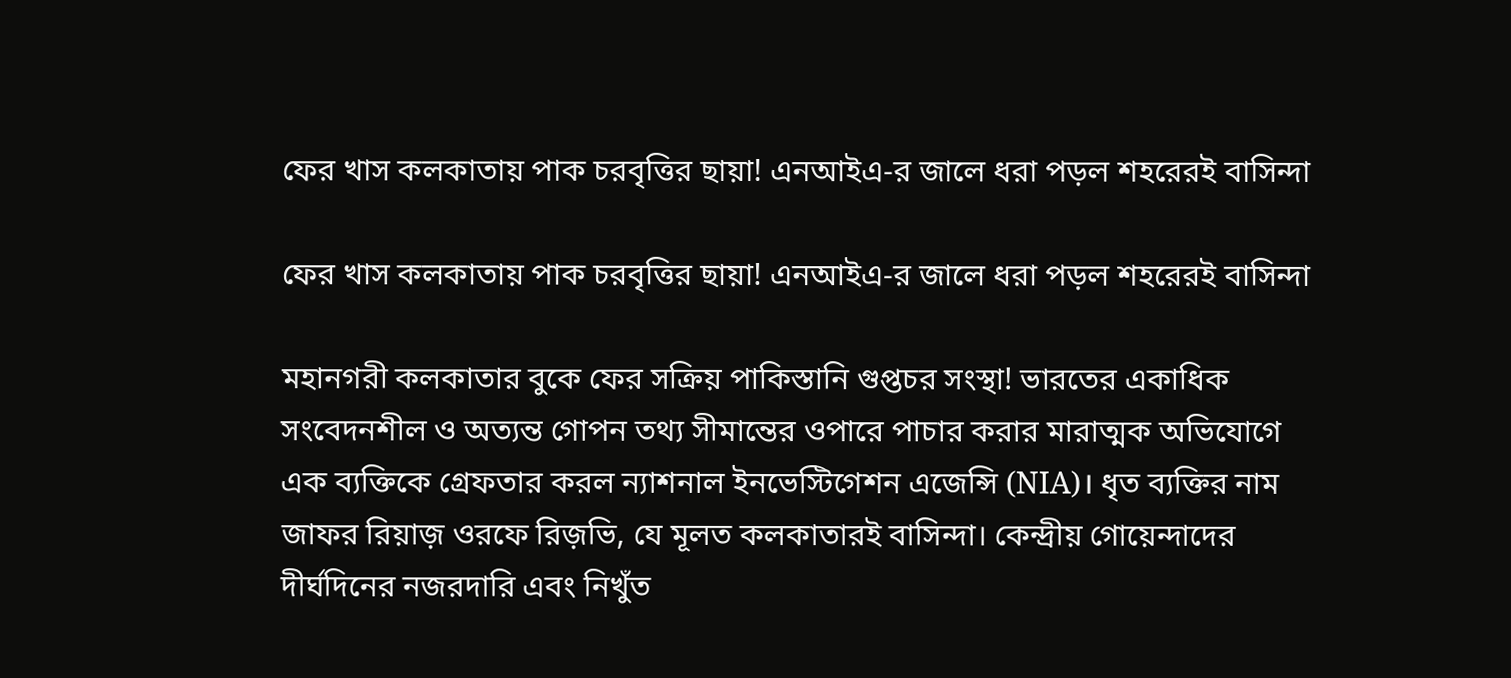ফের খাস কলকাতায় পাক চরবৃত্তির ছায়া! এনআইএ-র জালে ধরা পড়ল শহরেরই বাসিন্দা

ফের খাস কলকাতায় পাক চরবৃত্তির ছায়া! এনআইএ-র জালে ধরা পড়ল শহরেরই বাসিন্দা

মহানগরী কলকাতার বুকে ফের সক্রিয় পাকিস্তানি গুপ্তচর সংস্থা! ভারতের একাধিক সংবেদনশীল ও অত্যন্ত গোপন তথ্য সীমান্তের ওপারে পাচার করার মারাত্মক অভিযোগে এক ব্যক্তিকে গ্রেফতার করল ন্যাশনাল ইনভেস্টিগেশন এজেন্সি (NIA)। ধৃত ব্যক্তির নাম জাফর রিয়াজ় ওরফে রিজ়ভি, যে মূলত কলকাতারই বাসিন্দা। কেন্দ্রীয় গোয়েন্দাদের দীর্ঘদিনের নজরদারি এবং নিখুঁত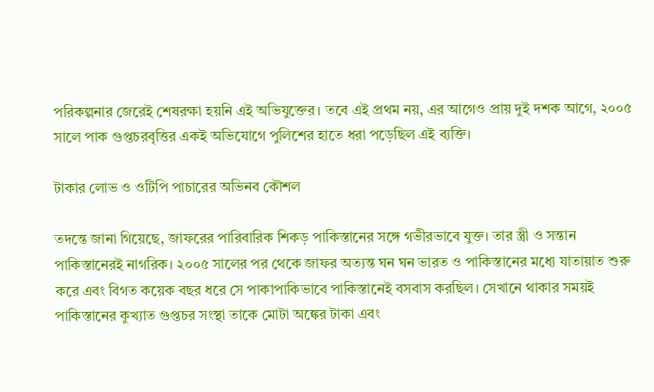পরিকল্পনার জেরেই শেষরক্ষা হয়নি এই অভিযুক্তের। তবে এই প্রথম নয়, এর আগেও প্রায় দুই দশক আগে, ২০০৫ সালে পাক গুপ্তচরবৃত্তির একই অভিযোগে পুলিশের হাতে ধরা পড়েছিল এই ব্যক্তি।

টাকার লোভ ও ওটিপি পাচারের অভিনব কৌশল

তদন্তে জানা গিয়েছে, জাফরের পারিবারিক শিকড় পাকিস্তানের সঙ্গে গভীরভাবে যুক্ত। তার স্ত্রী ও সন্তান পাকিস্তানেরই নাগরিক। ২০০৫ সালের পর থেকে জাফর অত্যন্ত ঘন ঘন ভারত ও পাকিস্তানের মধ্যে যাতায়াত শুরু করে এবং বিগত কয়েক বছর ধরে সে পাকাপাকিভাবে পাকিস্তানেই বসবাস করছিল। সেখানে থাকার সময়ই পাকিস্তানের কুখ্যাত গুপ্তচর সংস্থা তাকে মোটা অঙ্কের টাকা এবং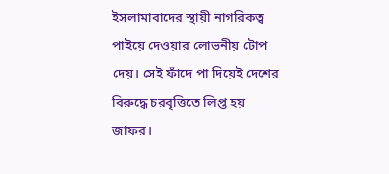ইসলামাবাদের স্থায়ী নাগরিকত্ব পাইয়ে দেওয়ার লোভনীয় টোপ দেয়। সেই ফাঁদে পা দিয়েই দেশের বিরুদ্ধে চরবৃত্তিতে লিপ্ত হয় জাফর।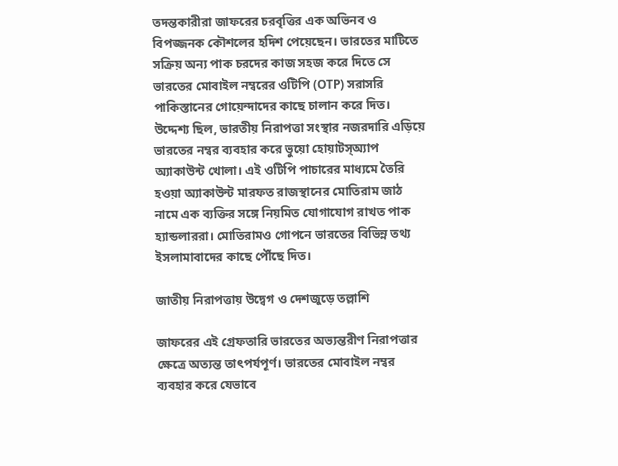তদন্তকারীরা জাফরের চরবৃত্তির এক অভিনব ও বিপজ্জনক কৌশলের হদিশ পেয়েছেন। ভারতের মাটিতে সক্রিয় অন্য পাক চরদের কাজ সহজ করে দিতে সে ভারতের মোবাইল নম্বরের ওটিপি (OTP) সরাসরি পাকিস্তানের গোয়েন্দাদের কাছে চালান করে দিত। উদ্দেশ্য ছিল, ভারতীয় নিরাপত্তা সংস্থার নজরদারি এড়িয়ে ভারতের নম্বর ব্যবহার করে ভুয়ো হোয়াটস্‌অ্যাপ অ্যাকাউন্ট খোলা। এই ওটিপি পাচারের মাধ্যমে তৈরি হওয়া অ্যাকাউন্ট মারফত রাজস্থানের মোতিরাম জাঠ নামে এক ব্যক্তির সঙ্গে নিয়মিত যোগাযোগ রাখত পাক হ্যান্ডলাররা। মোতিরামও গোপনে ভারতের বিভিন্ন তথ্য ইসলামাবাদের কাছে পৌঁছে দিত।

জাতীয় নিরাপত্তায় উদ্বেগ ও দেশজুড়ে তল্লাশি

জাফরের এই গ্রেফতারি ভারতের অভ্যন্তরীণ নিরাপত্তার ক্ষেত্রে অত্যন্ত তাৎপর্যপূর্ণ। ভারতের মোবাইল নম্বর ব্যবহার করে যেভাবে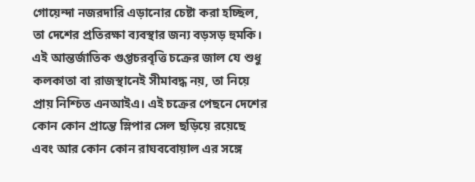গোয়েন্দা নজরদারি এড়ানোর চেষ্টা করা হচ্ছিল, তা দেশের প্রতিরক্ষা ব্যবস্থার জন্য বড়সড় হুমকি। এই আন্তর্জাতিক গুপ্তচরবৃত্তি চক্রের জাল যে শুধু কলকাতা বা রাজস্থানেই সীমাবদ্ধ নয়, তা নিয়ে প্রায় নিশ্চিত এনআইএ। এই চক্রের পেছনে দেশের কোন কোন প্রান্তে স্লিপার সেল ছড়িয়ে রয়েছে এবং আর কোন কোন রাঘববোয়াল এর সঙ্গে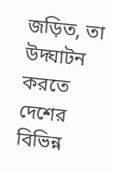জড়িত, তা উদ্ঘাটন করতে দেশের বিভিন্ন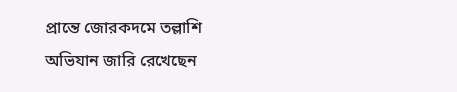প্রান্তে জোরকদমে তল্লাশি অভিযান জারি রেখেছেন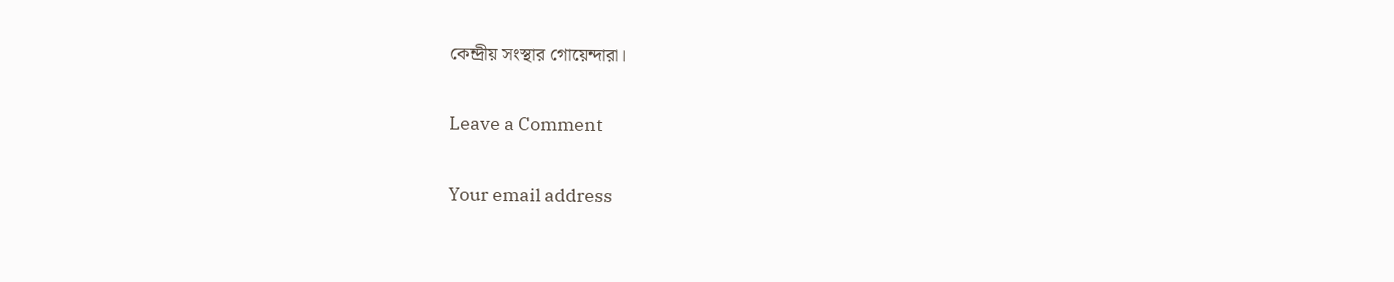কেন্দ্রীয় সংস্থার গোয়েন্দারা।

Leave a Comment

Your email address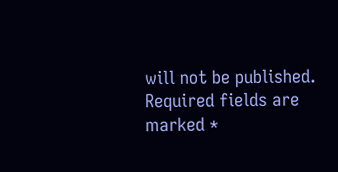will not be published. Required fields are marked *